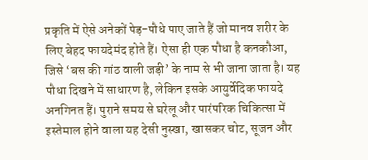प्रकृति में ऐसे अनेकों पेड़-पौधे पाए जाते हैं जो मानव शरीर के लिए बेहद फायदेमंद होते हैं। ऐसा ही एक पौधा है कनकौआ, जिसे ‘बस की गांठ वाली जड़ी’ के नाम से भी जाना जाता है। यह पौधा दिखने में साधारण है, लेकिन इसके आयुर्वेदिक फायदे अनगिनत हैं। पुराने समय से घरेलू और पारंपरिक चिकित्सा में इस्तेमाल होने वाला यह देसी नुस्खा, खासकर चोट, सूजन और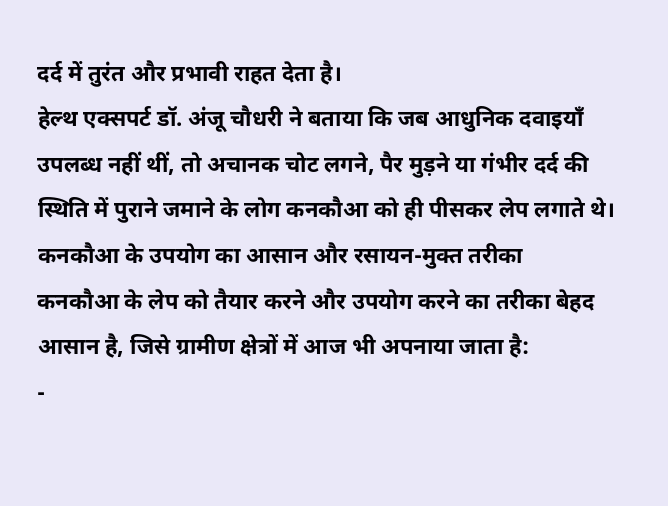दर्द में तुरंत और प्रभावी राहत देता है।
हेल्थ एक्सपर्ट डॉ. अंजू चौधरी ने बताया कि जब आधुनिक दवाइयाँ उपलब्ध नहीं थीं, तो अचानक चोट लगने, पैर मुड़ने या गंभीर दर्द की स्थिति में पुराने जमाने के लोग कनकौआ को ही पीसकर लेप लगाते थे।
कनकौआ के उपयोग का आसान और रसायन-मुक्त तरीका
कनकौआ के लेप को तैयार करने और उपयोग करने का तरीका बेहद आसान है, जिसे ग्रामीण क्षेत्रों में आज भी अपनाया जाता है:
-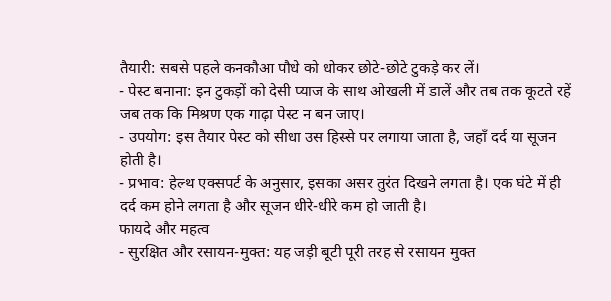तैयारी: सबसे पहले कनकौआ पौधे को धोकर छोटे-छोटे टुकड़े कर लें।
- पेस्ट बनाना: इन टुकड़ों को देसी प्याज के साथ ओखली में डालें और तब तक कूटते रहें जब तक कि मिश्रण एक गाढ़ा पेस्ट न बन जाए।
- उपयोग: इस तैयार पेस्ट को सीधा उस हिस्से पर लगाया जाता है, जहाँ दर्द या सूजन होती है।
- प्रभाव: हेल्थ एक्सपर्ट के अनुसार, इसका असर तुरंत दिखने लगता है। एक घंटे में ही दर्द कम होने लगता है और सूजन धीरे-धीरे कम हो जाती है।
फायदे और महत्व
- सुरक्षित और रसायन-मुक्त: यह जड़ी बूटी पूरी तरह से रसायन मुक्त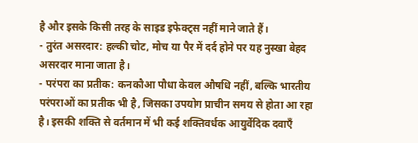है और इसके किसी तरह के साइड इफेक्ट्स नहीं माने जाते हैं।
- तुरंत असरदार: हल्की चोट, मोच या पैर में दर्द होने पर यह नुस्खा बेहद असरदार माना जाता है।
- परंपरा का प्रतीक: कनकौआ पौधा केवल औषधि नहीं, बल्कि भारतीय परंपराओं का प्रतीक भी है, जिसका उपयोग प्राचीन समय से होता आ रहा है। इसकी शक्ति से वर्तमान में भी कई शक्तिवर्धक आयुर्वेदिक दवाएँ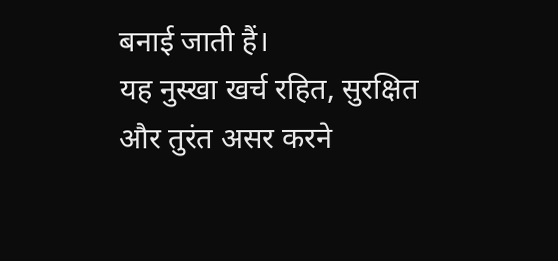बनाई जाती हैं।
यह नुस्खा खर्च रहित, सुरक्षित और तुरंत असर करने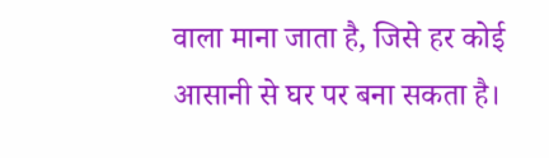वाला माना जाता है, जिसे हर कोई आसानी से घर पर बना सकता है।